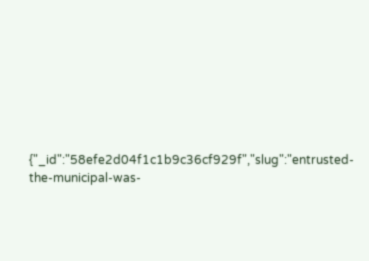{"_id":"58efe2d04f1c1b9c36cf929f","slug":"entrusted-the-municipal-was-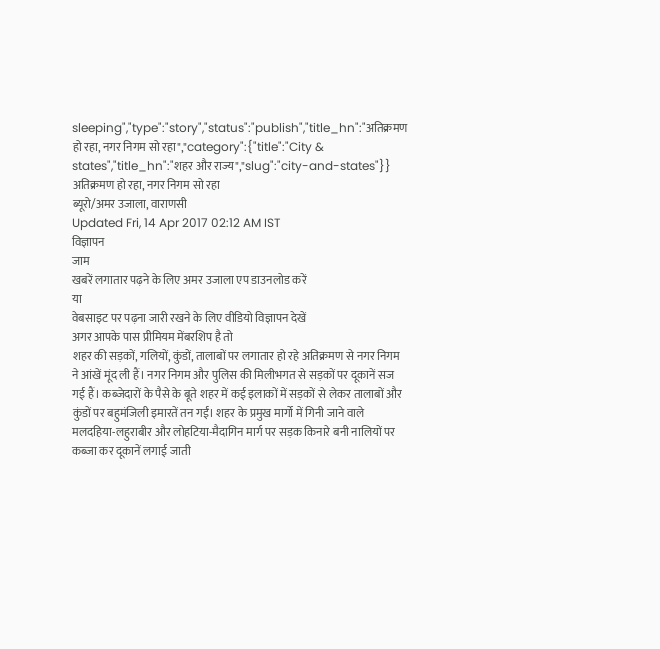sleeping","type":"story","status":"publish","title_hn":"अतिक्रमण हो रहा, नगर निगम सो रहा","category":{"title":"City & states","title_hn":"शहर और राज्य","slug":"city-and-states"}}
अतिक्रमण हो रहा, नगर निगम सो रहा
ब्यूरो/अमर उजाला, वाराणसी
Updated Fri, 14 Apr 2017 02:12 AM IST
विज्ञापन
जाम
खबरें लगातार पढ़ने के लिए अमर उजाला एप डाउनलोड करें
या
वेबसाइट पर पढ़ना जारी रखने के लिए वीडियो विज्ञापन देखें
अगर आपके पास प्रीमियम मेंबरशिप है तो
शहर की सड़कों, गलियों, कुंडों, तालाबों पर लगातार हो रहे अतिक्रमण से नगर निगम ने आंखें मूंद ली हैं। नगर निगम और पुलिस की मिलीभगत से सड़कों पर दूकानें सज गई हैं। कब्जेदारों के पैसे के बूते शहर में कई इलाकों में सड़कों से लेकर तालाबों और कुंडों पर बहुमंजिली इमारतें तन गईं। शहर के प्रमुख मार्गो में गिनी जाने वाले मलदहिया-लहुराबीर और लोहटिया-मैदागिन मार्ग पर सड़क किनारे बनी नालियों पर कब्जा कर दूकानें लगाई जाती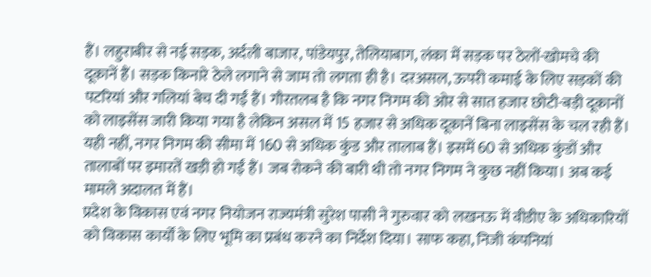हैं। लहुराबीर से नई सड़क, अर्दली बाजार, पांडेयपुर, तेलियाबाग, लंका में सड़क पर ठेलों-खोमचे की दूकानें हैं। सड़क किनारे ठेले लगाने से जाम तो लगता ही है। दरअसल, ऊपरी कमाई के लिए सड़कों की पटरियां और गलियां बेच दी गईं हैं। गौरतलब है कि नगर निगम की ओर से सात हजार छोटी-बड़ी दूकानों को लाइसेंस जारी किया गया है लेकिन असल में 15 हजार से अधिक दूकानें बिना लाइसेंस के चल रही हैं। यही नहीं, नगर निगम की सीमा में 160 से अधिक कुंड और तालाब हैं। इसमें 60 से अधिक कुंडों और तालाबों पर इमारतें खड़ी हो गईं हैं। जब रोकने की बारी थी तो नगर निगम ने कुछ नहीं किया। अब कई मामले अदालत में हैं।
प्रदेश के विकास एवं नगर नियोजन राज्यमंत्री सुरेश पासी ने गुरुवार को लखनऊ में वीडीए के अधिकारियों को विकास कार्यों के लिए भूमि का प्रबंध करने का निर्देश दिया। साफ कहा, निजी कंपनियां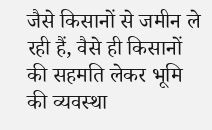जैसे किसानों से जमीन ले रही हैं, वैसे ही किसानों की सहमति लेकर भूमि की व्यवस्था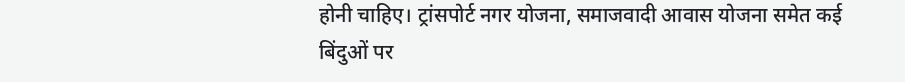होनी चाहिए। ट्रांसपोर्ट नगर योजना, समाजवादी आवास योजना समेत कई बिंदुओं पर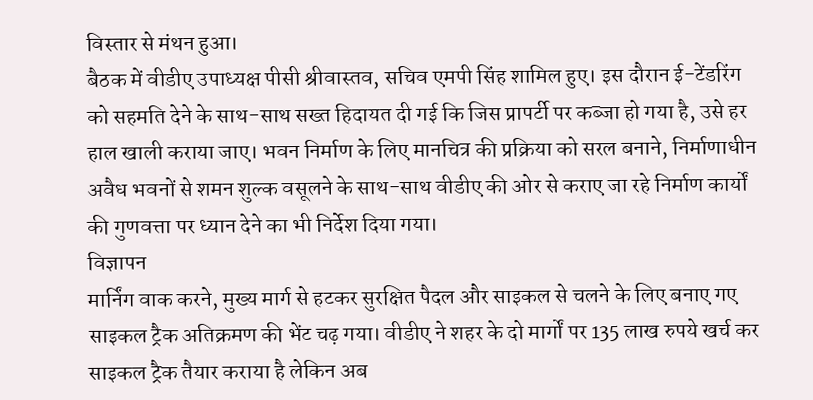विस्तार से मंथन हुआ।
बैठक में वीडीए उपाध्यक्ष पीसी श्रीवास्तव, सचिव एमपी सिंह शामिल हुए। इस दौरान ई-टेंडरिंग को सहमति देने के साथ-साथ सख्त हिदायत दी गई कि जिस प्रापर्टी पर कब्जा हो गया है, उसे हर हाल खाली कराया जाए। भवन निर्माण के लिए मानचित्र की प्रक्रिया को सरल बनाने, निर्माणाधीन अवैध भवनों से शमन शुल्क वसूलने के साथ-साथ वीडीए की ओर से कराए जा रहे निर्माण कार्यों की गुणवत्ता पर ध्यान देने का भी निर्देश दिया गया।
विज्ञापन
मार्निंग वाक करने, मुख्य मार्ग से हटकर सुरक्षित पैदल और साइकल से चलने के लिए बनाए गए साइकल ट्रैक अतिक्रमण की भेंट चढ़ गया। वीडीए ने शहर के दो मार्गों पर 135 लाख रुपये खर्च कर साइकल ट्रैक तैयार कराया है लेकिन अब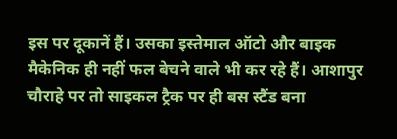इस पर दूकानें हैं। उसका इस्तेमाल ऑटो और बाइक मैकेनिक ही नहीं फल बेचने वाले भी कर रहे हैं। आशापुर चौराहे पर तो साइकल ट्रैक पर ही बस स्टैंड बना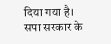दिया गया है।
सपा सरकार के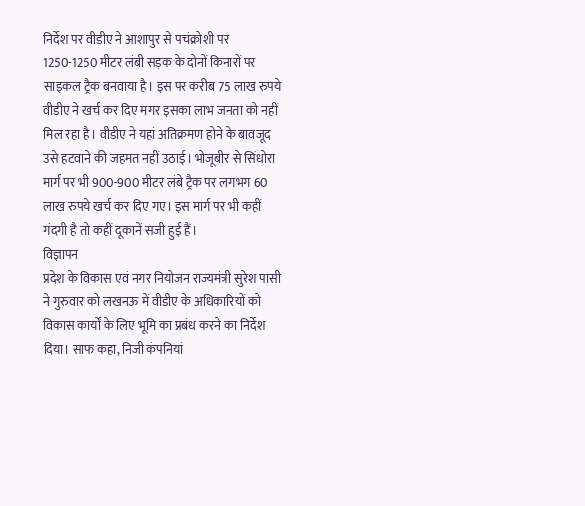निर्देश पर वीडीए ने आशापुर से पचंक्रोशी पर 1250-1250 मीटर लंबी सड़क के दोनों किनारों पर साइकल ट्रैक बनवाया है। इस पर करीब 75 लाख रुपये वीडीए ने खर्च कर दिए मगर इसका लाभ जनता को नहीं मिल रहा है। वीडीए ने यहां अतिक्रमण होने के बावजूद उसे हटवाने की जहमत नहीं उठाई। भोजूबीर से सिंधोरा मार्ग पर भी 900-900 मीटर लंबे ट्रैक पर लगभग 60 लाख रुपये खर्च कर दिए गए। इस मार्ग पर भी कहीं गंदगी है तो कहीं दूकानें सजी हुई हैं।
विज्ञापन
प्रदेश के विकास एवं नगर नियोजन राज्यमंत्री सुरेश पासी ने गुरुवार को लखनऊ में वीडीए के अधिकारियों को विकास कार्यों के लिए भूमि का प्रबंध करने का निर्देश दिया। साफ कहा, निजी कंपनियां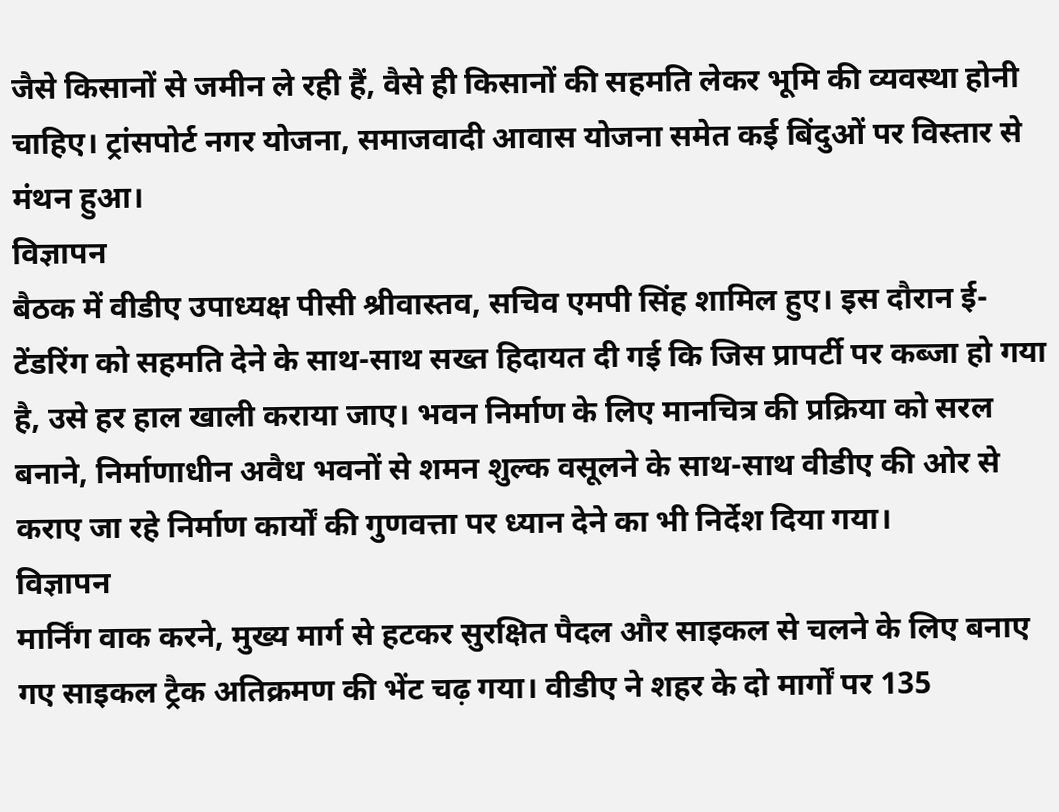जैसे किसानों से जमीन ले रही हैं, वैसे ही किसानों की सहमति लेकर भूमि की व्यवस्था होनी चाहिए। ट्रांसपोर्ट नगर योजना, समाजवादी आवास योजना समेत कई बिंदुओं पर विस्तार से मंथन हुआ।
विज्ञापन
बैठक में वीडीए उपाध्यक्ष पीसी श्रीवास्तव, सचिव एमपी सिंह शामिल हुए। इस दौरान ई-टेंडरिंग को सहमति देने के साथ-साथ सख्त हिदायत दी गई कि जिस प्रापर्टी पर कब्जा हो गया है, उसे हर हाल खाली कराया जाए। भवन निर्माण के लिए मानचित्र की प्रक्रिया को सरल बनाने, निर्माणाधीन अवैध भवनों से शमन शुल्क वसूलने के साथ-साथ वीडीए की ओर से कराए जा रहे निर्माण कार्यों की गुणवत्ता पर ध्यान देने का भी निर्देश दिया गया।
विज्ञापन
मार्निंग वाक करने, मुख्य मार्ग से हटकर सुरक्षित पैदल और साइकल से चलने के लिए बनाए गए साइकल ट्रैक अतिक्रमण की भेंट चढ़ गया। वीडीए ने शहर के दो मार्गों पर 135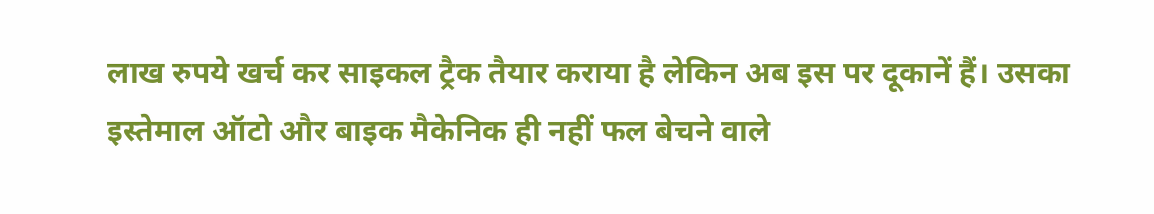लाख रुपये खर्च कर साइकल ट्रैक तैयार कराया है लेकिन अब इस पर दूकानें हैं। उसका इस्तेमाल ऑटो और बाइक मैकेनिक ही नहीं फल बेचने वाले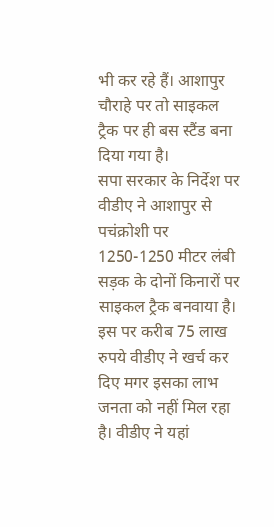भी कर रहे हैं। आशापुर चौराहे पर तो साइकल ट्रैक पर ही बस स्टैंड बना दिया गया है।
सपा सरकार के निर्देश पर वीडीए ने आशापुर से पचंक्रोशी पर 1250-1250 मीटर लंबी सड़क के दोनों किनारों पर साइकल ट्रैक बनवाया है। इस पर करीब 75 लाख रुपये वीडीए ने खर्च कर दिए मगर इसका लाभ जनता को नहीं मिल रहा है। वीडीए ने यहां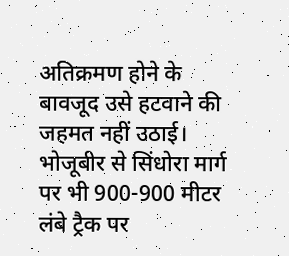अतिक्रमण होने के बावजूद उसे हटवाने की जहमत नहीं उठाई। भोजूबीर से सिंधोरा मार्ग पर भी 900-900 मीटर लंबे ट्रैक पर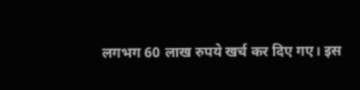लगभग 60 लाख रुपये खर्च कर दिए गए। इस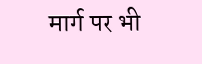मार्ग पर भी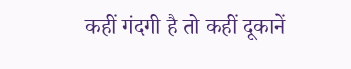कहीं गंदगी है तो कहीं दूकानें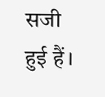सजी हुई हैं।